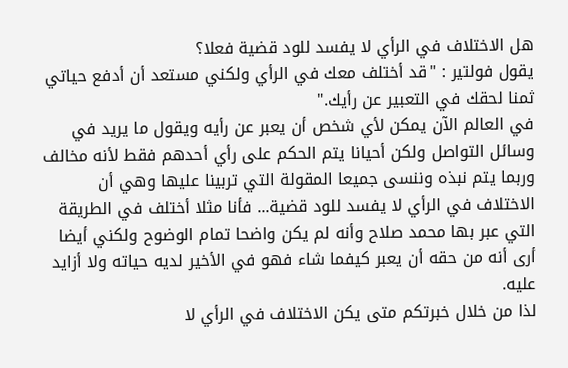هل الاختلاف في الرأي لا يفسد للود قضية فعلا؟
يقول فولتير : "قد أختلف معك في الرأي ولكني مستعد أن أدفع حياتي ثمنا لحقك في التعبير عن رأيك."
في العالم الآن يمكن لأي شخص أن يعبر عن رأيه ويقول ما يريد في وسائل التواصل ولكن أحيانا يتم الحكم على رأي أحدهم فقط لأنه مخالف وربما يتم نبذه وننسى جميعا المقولة التي تربينا عليها وهي أن الاختلاف في الرأي لا يفسد للود قضية... فأنا مثلا أختلف في الطريقة التي عبر بها محمد صلاح وأنه لم يكن واضحا تمام الوضوح ولكني أيضا أرى أنه من حقه أن يعبر كيفما شاء فهو في الأخير لديه حياته ولا أزايد عليه.
لذا من خلال خبرتكم متى يكن الاختلاف في الرأي لا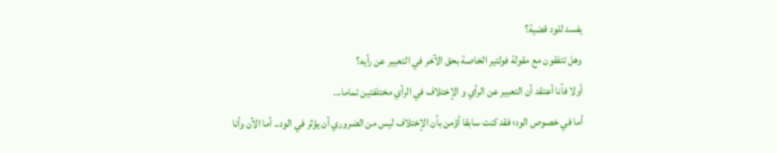يفسد للود قضية؟
وهل تتفقون مع مقولة فولتير الخاصة بحق الآخر في التعيبر عن رأيه؟
أولا فأنا أعتقد أن التعبير عن الرأي و الإختلاف في الرأي مختلفتين تماما...
أما في خصوص الود؛ فقد كنت سابقا أؤمن بأن الإختلاف ليس من الضروري أن يؤثر في الود.. أما الآن وأنا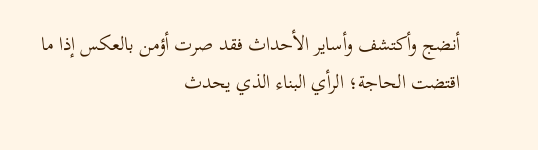أنضج وأكتشف وأساير الأحداث فقد صرت أؤمن بالعكس إذا ما اقتضت الحاجة؛ الرأي البناء الذي يحدث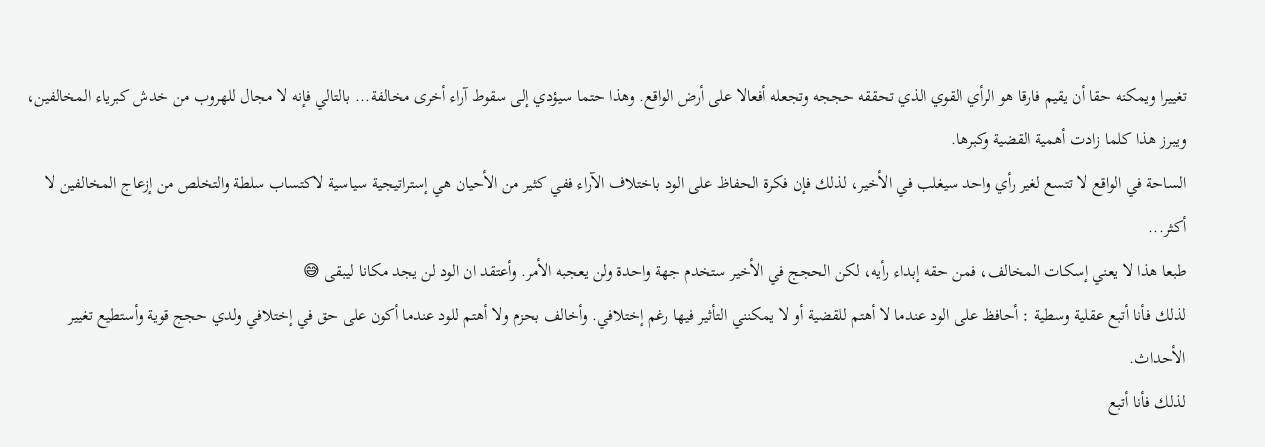تغييرا ويمكنه حقا أن يقيم فارقا هو الرأي القوي الذي تحققه حججه وتجعله أفعالا على أرض الواقع. وهذا حتما سيؤدي إلى سقوط آراء أخرى مخالفة... بالتالي فإنه لا مجال للهروب من خدش كبرياء المخالفين، ويبرز هذا كلما زادت أهمية القضية وكبرها.
الساحة في الواقع لا تتسع لغير رأي واحد سيغلب في الأخير، لذلك فإن فكرة الحفاظ على الود باختلاف الآراء ففي كثير من الأحيان هي إستراتيجية سياسية لاكتساب سلطة والتخلص من إزعاج المخالفين لا أكثر...
طبعا هذا لا يعني إسكات المخالف، فمن حقه إبداء رأيه، لكن الحجج في الأخير ستخدم جهة واحدة ولن يعجبه الأمر. وأعتقد ان الود لن يجد مكانا ليبقى 😅
لذلك فأنا أتبع عقلية وسطية : أحافظ على الود عندما لا أهتم للقضية أو لا يمكنني التأثير فيها رغم إختلافي. وأخالف بحزم ولا أهتم للود عندما أكون على حق في إختلافي ولدي حجج قوية وأستطيع تغيير الأحداث.
لذلك فأنا أتبع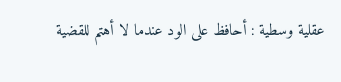عقلية وسطية : أحافظ على الود عندما لا أهتم للقضية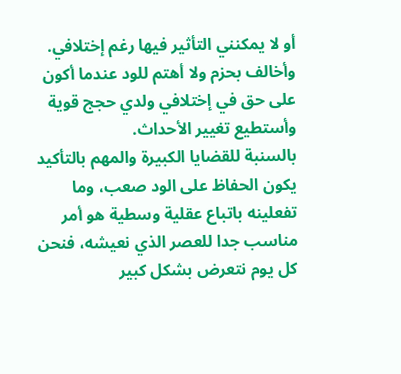أو لا يمكنني التأثير فيها رغم إختلافي. وأخالف بحزم ولا أهتم للود عندما أكون على حق في إختلافي ولدي حجج قوية وأستطيع تغيير الأحداث.
بالسنبة للقضايا الكبيرة والمهم بالتأكيد يكون الحفاظ على الود صعب، وما تفعلينه باتباع عقلية وسطية هو أمر مناسب جدا للعصر الذي نعيشه، فنحن كل يوم نتعرض بشكل كبير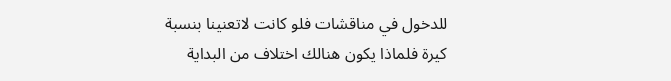للدخول في مناقشات فلو كانت لاتعنينا بنسبة كيرة فلماذا يكون هنالك اختلاف من البداية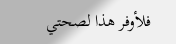فلأوفر هذا لصحتي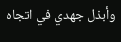وأبذل جهدي في اتجاه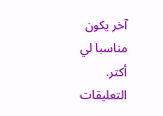آخر يكون مناسبا لي أكتر.
التعليقات